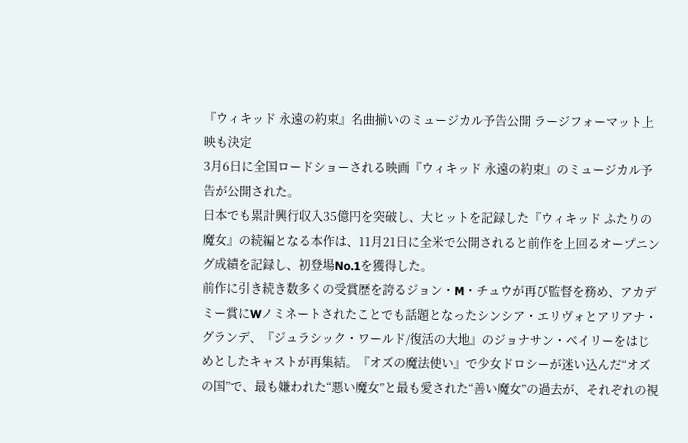『ウィキッド 永遠の約束』名曲揃いのミュージカル予告公開 ラージフォーマット上映も決定
3月6日に全国ロードショーされる映画『ウィキッド 永遠の約束』のミュージカル予告が公開された。
日本でも累計興行収入35億円を突破し、大ヒットを記録した『ウィキッド ふたりの魔女』の続編となる本作は、11月21日に全米で公開されると前作を上回るオープニング成績を記録し、初登場No.1を獲得した。
前作に引き続き数多くの受賞歴を誇るジョン・M・チュウが再び監督を務め、アカデミー賞にWノミネートされたことでも話題となったシンシア・エリヴォとアリアナ・グランデ、『ジュラシック・ワールド/復活の大地』のジョナサン・ベイリーをはじめとしたキャストが再集結。『オズの魔法使い』で少女ドロシーが迷い込んだ“オズの国”で、最も嫌われた“悪い魔女”と最も愛された“善い魔女”の過去が、それぞれの視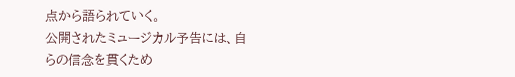点から語られていく。
公開されたミュージカル予告には、自らの信念を貫くため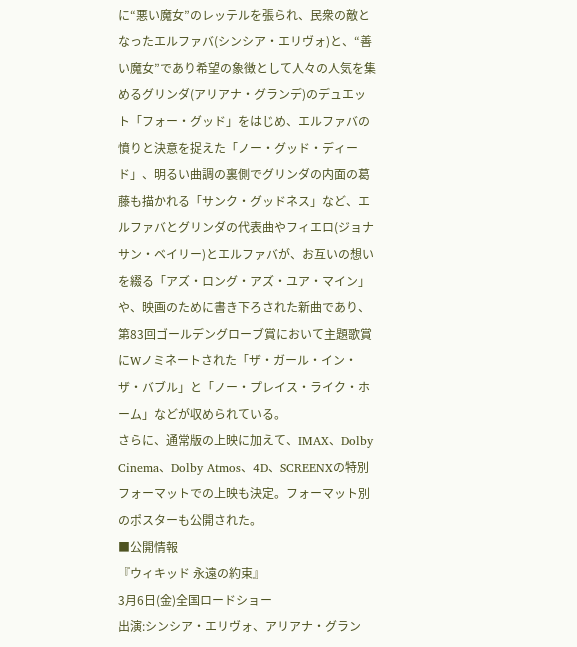に“悪い魔女”のレッテルを張られ、民衆の敵となったエルファバ(シンシア・エリヴォ)と、“善い魔女”であり希望の象徴として人々の人気を集めるグリンダ(アリアナ・グランデ)のデュエット「フォー・グッド」をはじめ、エルファバの憤りと決意を捉えた「ノー・グッド・ディード」、明るい曲調の裏側でグリンダの内面の葛藤も描かれる「サンク・グッドネス」など、エルファバとグリンダの代表曲やフィエロ(ジョナサン・ベイリー)とエルファバが、お互いの想いを綴る「アズ・ロング・アズ・ユア・マイン」や、映画のために書き下ろされた新曲であり、第83回ゴールデングローブ賞において主題歌賞にWノミネートされた「ザ・ガール・イン・ザ・バブル」と「ノー・プレイス・ライク・ホーム」などが収められている。
さらに、通常版の上映に加えて、IMAX、Dolby Cinema、Dolby Atmos、4D、SCREENXの特別フォーマットでの上映も決定。フォーマット別のポスターも公開された。
■公開情報
『ウィキッド 永遠の約束』
3月6日(金)全国ロードショー
出演:シンシア・エリヴォ、アリアナ・グラン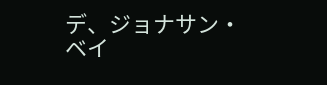デ、ジョナサン・ベイ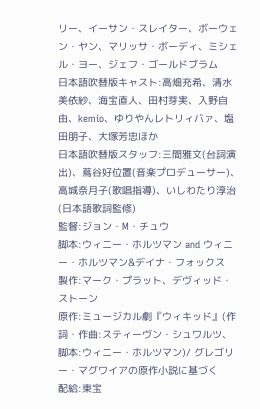リー、イーサン・スレイター、ボーウェン・ヤン、マリッサ・ボーディ、ミシェル・ヨー、ジェフ・ゴールドブラム
日本語吹替版キャスト:高畑充希、清水美依紗、海宝直人、田村芽実、入野自由、kemio、ゆりやんレトリィバァ、塩田朋子、大塚芳忠ほか
日本語吹替版スタッフ:三間雅文(台詞演出)、蔦谷好位置(音楽プロデューサー)、高城奈月子(歌唱指導)、いしわたり淳治(日本語歌詞監修)
監督:ジョン・M・チュウ
脚本:ウィニー・ホルツマン and ウィニー・ホルツマン&デイナ・フォックス
製作:マーク・プラット、デヴィッド・ストーン
原作:ミュージカル劇『ウィキッド』(作詞・作曲:スティーヴン・シュワルツ、脚本:ウィニー・ホルツマン)/ グレゴリー・マグワイアの原作小説に基づく
配給:東宝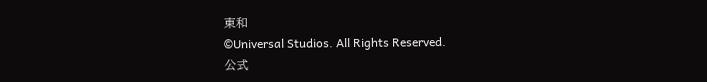東和
©Universal Studios. All Rights Reserved.
公式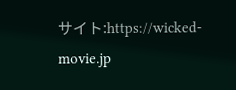サイト:https://wicked-movie.jp